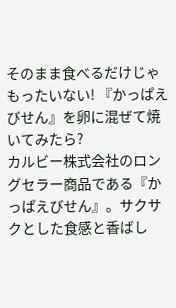そのまま食べるだけじゃもったいない! 『かっぱえびせん』を卵に混ぜて焼いてみたら?
カルビー株式会社のロングセラー商品である『かっぱえびせん』。サクサクとした食感と香ばし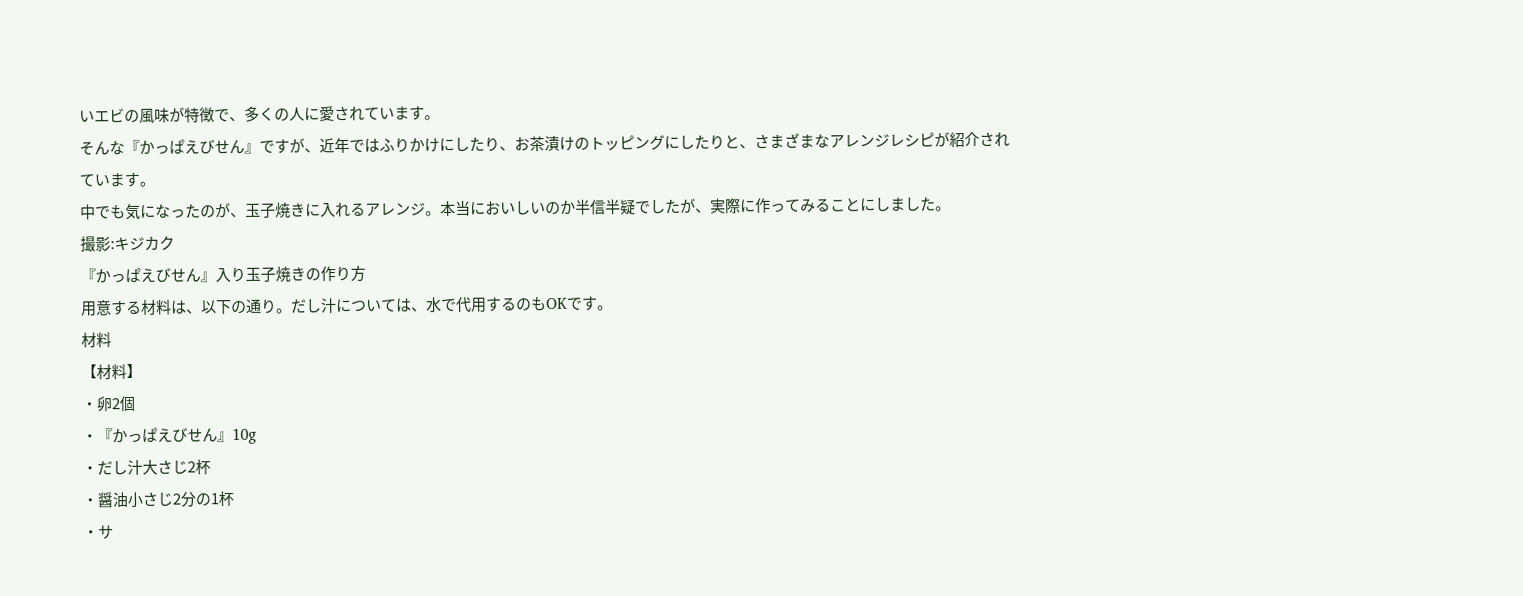いエビの風味が特徴で、多くの人に愛されています。
そんな『かっぱえびせん』ですが、近年ではふりかけにしたり、お茶漬けのトッピングにしたりと、さまざまなアレンジレシピが紹介されています。
中でも気になったのが、玉子焼きに入れるアレンジ。本当においしいのか半信半疑でしたが、実際に作ってみることにしました。
撮影:キジカク
『かっぱえびせん』入り玉子焼きの作り方
用意する材料は、以下の通り。だし汁については、水で代用するのもOKです。
材料
【材料】
・卵2個
・『かっぱえびせん』10g
・だし汁大さじ2杯
・醤油小さじ2分の1杯
・サ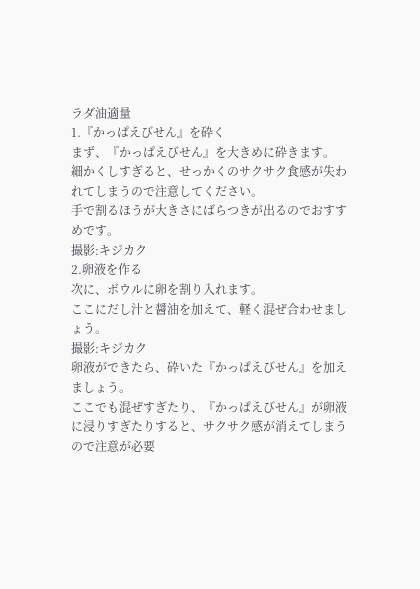ラダ油適量
1.『かっぱえびせん』を砕く
まず、『かっぱえびせん』を大きめに砕きます。
細かくしすぎると、せっかくのサクサク食感が失われてしまうので注意してください。
手で割るほうが大きさにばらつきが出るのでおすすめです。
撮影:キジカク
2.卵液を作る
次に、ボウルに卵を割り入れます。
ここにだし汁と醤油を加えて、軽く混ぜ合わせましょう。
撮影:キジカク
卵液ができたら、砕いた『かっぱえびせん』を加えましょう。
ここでも混ぜすぎたり、『かっぱえびせん』が卵液に浸りすぎたりすると、サクサク感が消えてしまうので注意が必要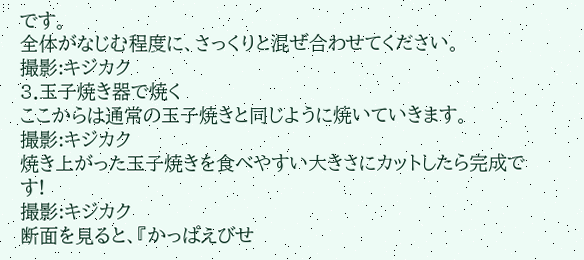です。
全体がなじむ程度に、さっくりと混ぜ合わせてください。
撮影:キジカク
3.玉子焼き器で焼く
ここからは通常の玉子焼きと同じように焼いていきます。
撮影:キジカク
焼き上がった玉子焼きを食べやすい大きさにカットしたら完成です!
撮影:キジカク
断面を見ると、『かっぱえびせ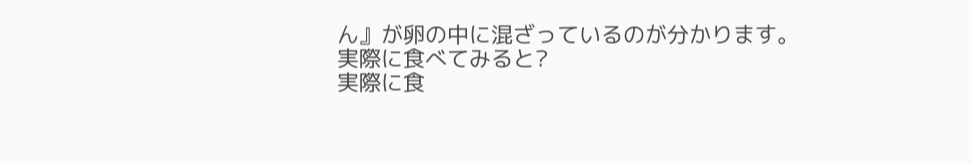ん』が卵の中に混ざっているのが分かります。
実際に食べてみると?
実際に食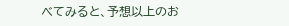べてみると、予想以上のお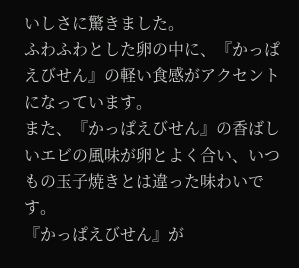いしさに驚きました。
ふわふわとした卵の中に、『かっぱえびせん』の軽い食感がアクセントになっています。
また、『かっぱえびせん』の香ばしいエビの風味が卵とよく合い、いつもの玉子焼きとは違った味わいです。
『かっぱえびせん』が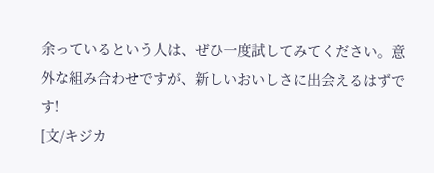余っているという人は、ぜひ一度試してみてください。意外な組み合わせですが、新しいおいしさに出会えるはずです!
[文/キジカ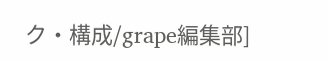ク・構成/grape編集部]